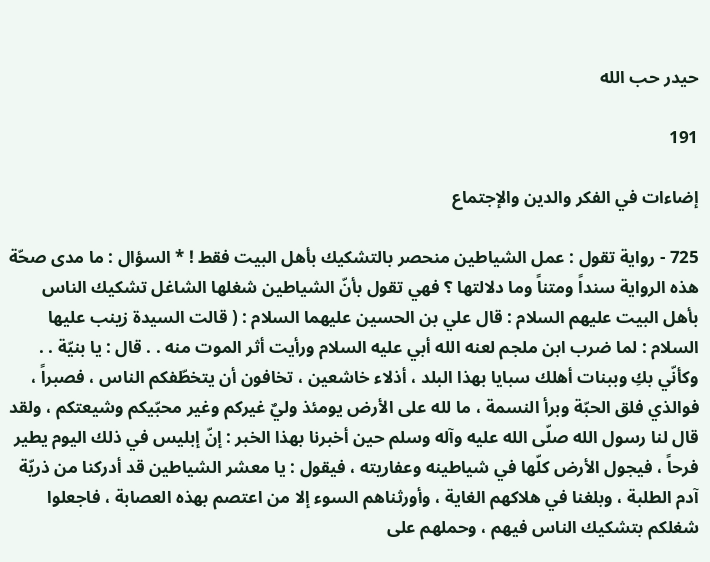حيدر حب الله

191

إضاءات في الفكر والدين والإجتماع

725 - رواية تقول : عمل الشياطين منحصر بالتشكيك بأهل البيت فقط ! * السؤال : ما مدى صحّة هذه الرواية سنداً ومتناً وما دلالتها ؟ فهي تقول بأنّ الشياطين شغلها الشاغل تشكيك الناس بأهل البيت عليهم السلام : قال علي بن الحسين عليهما السلام : ( قالت السيدة زينب عليها السلام : لما ضرب ابن ملجم لعنه الله أبي عليه السلام ورأيت أثر الموت منه . . قال : يا بنيّة . . وكأنّي بكِ وببنات أهلك سبايا بهذا البلد ، أذلاء خاشعين ، تخافون أن يتخطّفكم الناس ، فصبراً ، فوالذي فلق الحبّة وبرأ النسمة ، ما لله على الأرض يومئذ وليٌ غيركم وغير محبّيكم وشيعتكم ، ولقد قال لنا رسول الله صلّى الله عليه وآله وسلم حين أخبرنا بهذا الخبر : إنّ إبليس في ذلك اليوم يطير فرحاً ، فيجول الأرض كلّها في شياطينه وعفاريته ، فيقول : يا معشر الشياطين قد أدركنا من ذريّة آدم الطلبة ، وبلغنا في هلاكهم الغاية ، وأورثناهم السوء إلا من اعتصم بهذه العصابة ، فاجعلوا شغلكم بتشكيك الناس فيهم ، وحملهم على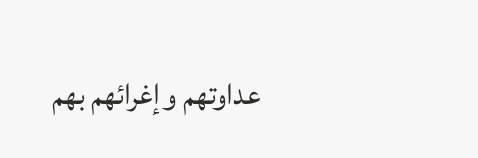عداوتهم وإغرائهم بهم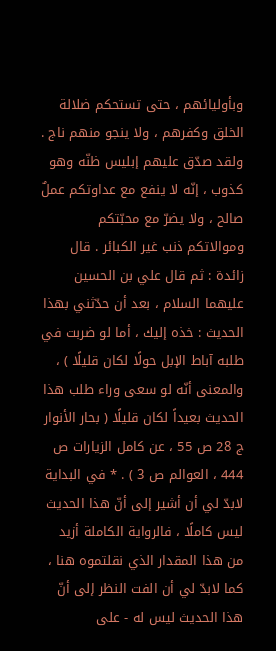وبأوليائهم ، حتى تستحكم ضلالة الخلق وكفرهم ، ولا ينجو منهم ناج . ولقد صدّق عليهم إبليس ظنّه وهو كذوب ، إنّه لا ينفع مع عداوتكم عملٌ صالح ، ولا يضرّ مع محبّتكم وموالاتكم ذنب غير الكبائر . قال زائدة : ثم قال علي بن الحسين عليهما السلام ، بعد أن حدّثني بهذا الحديث : خذه إليك ، أما لو ضربت في طلبه آباط الإبل حولًا لكان قليلًا ) ، والمعنى أنّه لو سعى وراء طلب هذا الحديث بعيداً لكان قليلًا ( بحار الأنوار ج 28 ص 55 ، عن كامل الزيارات ص 444 ، العوالم ص 3 ) . * في البداية لابدّ لي أن أشير إلى أنّ هذا الحديث ليس كاملًا ، فالرواية الكاملة أزيد من هذا المقدار الذي نقلتموه هنا ، كما لابدّ لي أن الفت النظر إلى أنّ هذا الحديث ليس له - على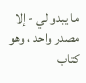ما يبدو لي - إلا مصدر واحد ، وهو كتاب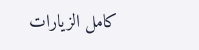كامل الزيارات